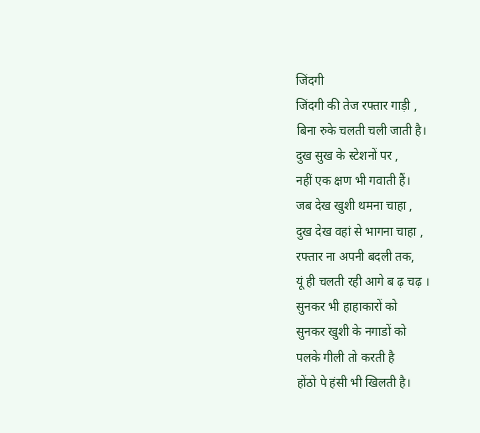जिंदगी
जिंदगी की तेज रफ्तार गाड़ी ,
बिना रुके चलती चली जाती है।
दुख सुख के स्टेशनों पर ,
नहीं एक क्षण भी गवाती हैं।
जब देख खुशी थमना चाहा ,
दुख देख वहां से भागना चाहा ,
रफ्तार ना अपनी बदली तक,
यूं ही चलती रही आगे ब ढ़ चढ़ ।
सुनकर भी हाहाकारों को
सुनकर खुशी के नगाडों को
पलके गीली तो करती है
होंठो पे हंसी भी खिलती है।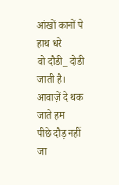आंखों कानों पे हाथ धरे
वो दौडी_ दोडी जाती है।
आवाज़ें दे थक जाते हम
पीछे दौड़ नहीं जा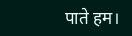पाते हम।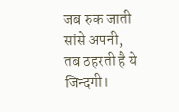जब रुक जाती सांसे अपनी,
तब ठहरती है ये जिन्दगी।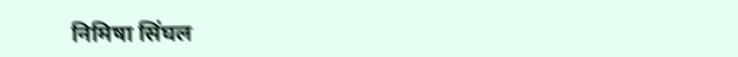निमिषा सिंघल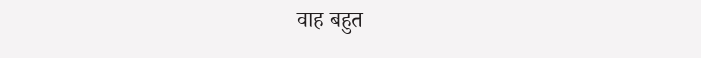वाह बहुत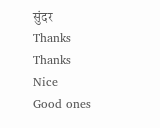सुंदर
Thanks
Thanks
Nice
Good ones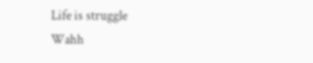Life is struggle
Wahh